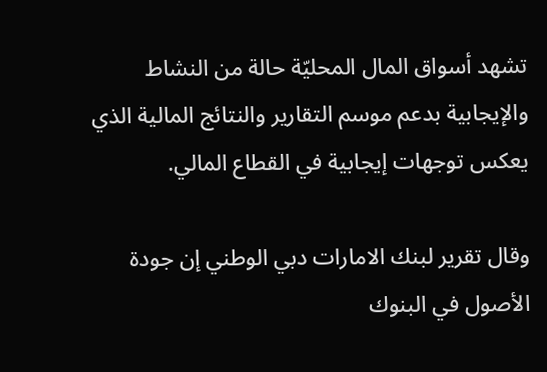تشهد أسواق المال المحليّة حالة من النشاط والإيجابية بدعم موسم التقارير والنتائج المالية الذي يعكس توجهات إيجابية في القطاع المالي.

وقال تقرير لبنك الامارات دبي الوطني إن جودة الأصول في البنوك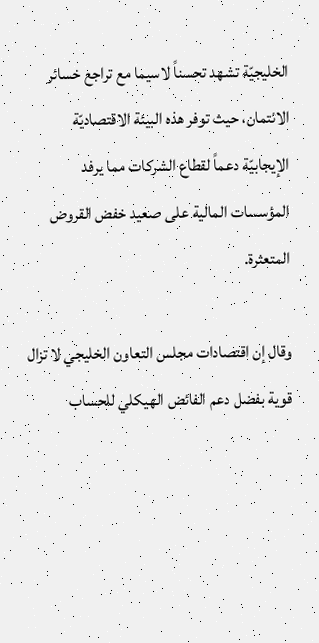الخليجيّة تشهد تحسناً لاسيما مع تراجع خسائر الائتمان، حيث توفر هذه البيئة الاقتصاديّة الإيجابيّة دعماً لقطاع الشركات مما يرفد المؤسسات المالية على صعيد خفض القروض المتعثرة.

وقال إن اقتصادات مجلس التعاون الخليجي لا تزال قوية بفضل دعم الفائض الهيكلي للحساب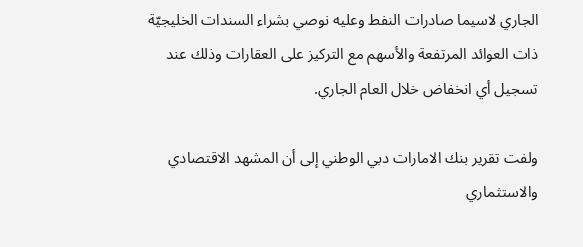الجاري لاسيما صادرات النفط وعليه نوصي بشراء السندات الخليجيّة ذات العوائد المرتفعة والأسهم مع التركيز على العقارات وذلك عند تسجيل أي انخفاض خلال العام الجاري.

ولفت تقرير بنك الامارات دبي الوطني إلى أن المشهد الاقتصادي والاستثماري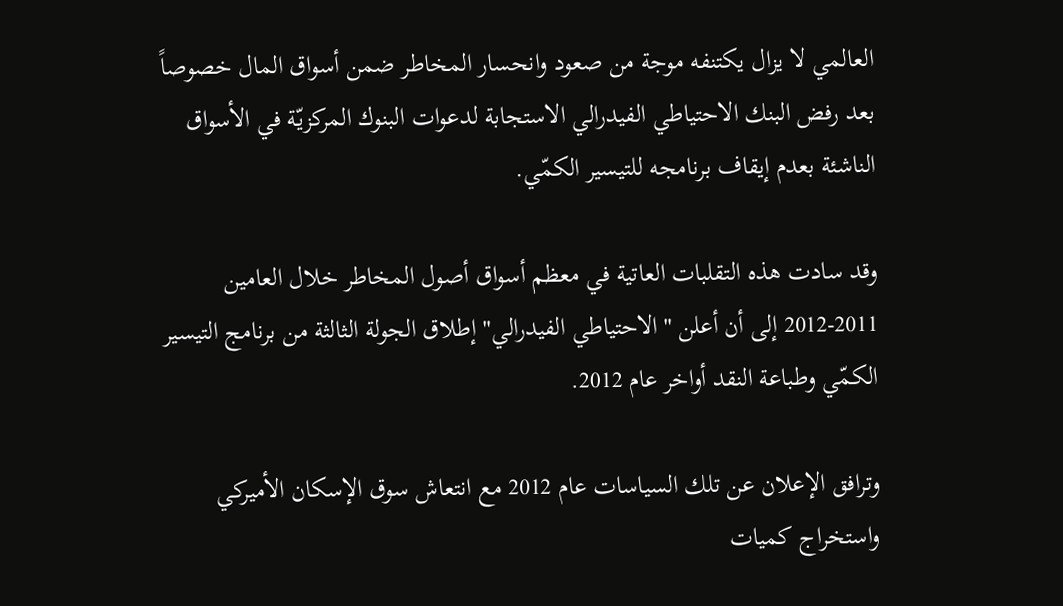العالمي لا يزال يكتنفه موجة من صعود وانحسار المخاطر ضمن أسواق المال خصوصاً بعد رفض البنك الاحتياطي الفيدرالي الاستجابة لدعوات البنوك المركزيّة في الأسواق الناشئة بعدم إيقاف برنامجه للتيسير الكمّي.

وقد سادت هذه التقلبات العاتية في معظم أسواق أصول المخاطر خلال العامين 2011-2012 إلى أن أعلن "الاحتياطي الفيدرالي" إطلاق الجولة الثالثة من برنامج التيسير الكمّي وطباعة النقد أواخر عام 2012.

وترافق الإعلان عن تلك السياسات عام 2012 مع انتعاش سوق الإسكان الأميركي واستخراج كميات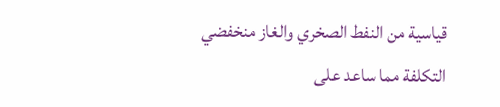قياسية من النفط الصخري والغاز منخفضي التكلفة مما ساعد على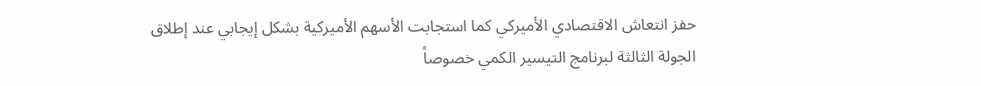حفز انتعاش الاقتصادي الأميركي كما استجابت الأسهم الأميركية بشكل إيجابي عند إطلاق الجولة الثالثة لبرنامج التيسير الكمي خصوصاً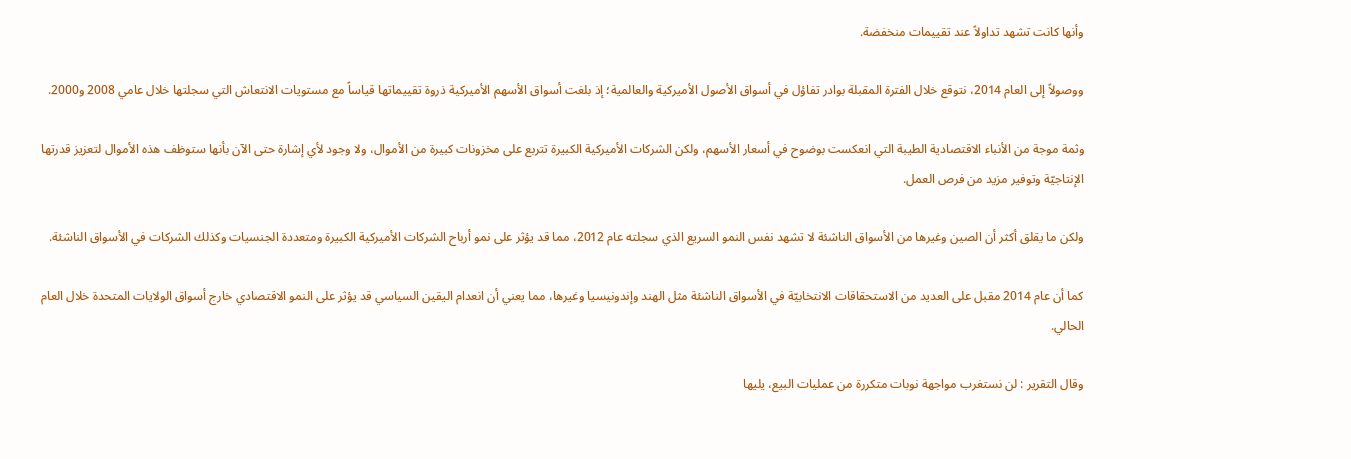وأنها كانت تشهد تداولاً عند تقييمات منخفضة.

ووصولاً إلى العام 2014، نتوقع خلال الفترة المقبلة بوادر تفاؤل في أسواق الأصول الأميركية والعالمية؛ إذ بلغت أسواق الأسهم الأميركية ذروة تقييماتها قياساً مع مستويات الانتعاش التي سجلتها خلال عامي 2008 و2000.

وثمة موجة من الأنباء الاقتصادية الطيبة التي انعكست بوضوح في أسعار الأسهم، ولكن الشركات الأميركية الكبيرة تتربع على مخزونات كبيرة من الأموال، ولا وجود لأي إشارة حتى الآن بأنها ستوظف هذه الأموال لتعزيز قدرتها الإنتاجيّة وتوفير مزيد من فرص العمل.

ولكن ما يقلق أكثر أن الصين وغيرها من الأسواق الناشئة لا تشهد نفس النمو السريع الذي سجلته عام 2012، مما قد يؤثر على نمو أرباح الشركات الأميركية الكبيرة ومتعددة الجنسيات وكذلك الشركات في الأسواق الناشئة.

كما أن عام 2014 مقبل على العديد من الاستحقاقات الانتخابيّة في الأسواق الناشئة مثل الهند وإندونيسيا وغيرها، مما يعني أن انعدام اليقين السياسي قد يؤثر على النمو الاقتصادي خارج أسواق الولايات المتحدة خلال العام الحالي.

وقال التقرير : لن نستغرب مواجهة نوبات متكررة من عمليات البيع، يليها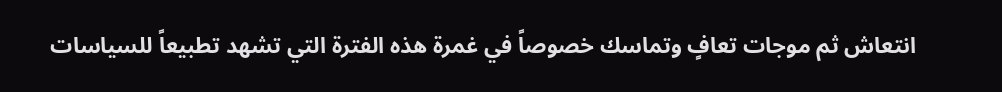انتعاش ثم موجات تعافٍ وتماسك خصوصاً في غمرة هذه الفترة التي تشهد تطبيعاً للسياسات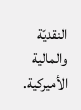النقديّة والمالية الأميركية.